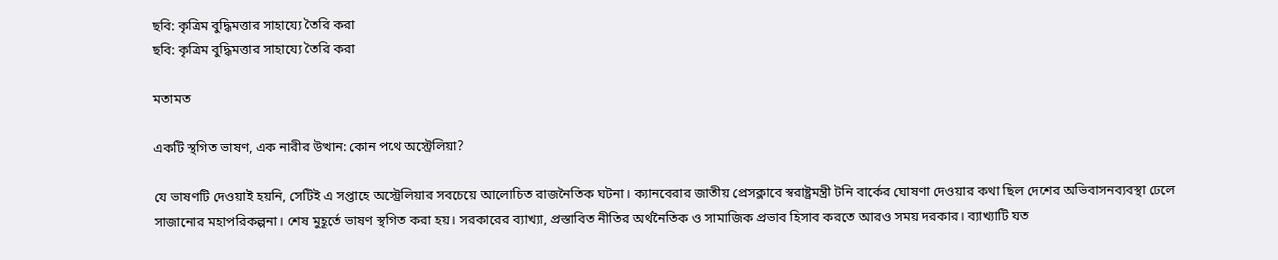ছবি: কৃত্রিম বুদ্ধিমত্তার সাহায্যে তৈরি করা
ছবি: কৃত্রিম বুদ্ধিমত্তার সাহায্যে তৈরি করা

মতামত

একটি স্থগিত ভাষণ, এক নারীর উত্থান: কোন পথে অস্ট্রেলিয়া?

যে ভাষণটি দেওয়াই হয়নি, সেটিই এ সপ্তাহে অস্ট্রেলিয়ার সবচেয়ে আলোচিত রাজনৈতিক ঘটনা। ক্যানবেরার জাতীয় প্রেসক্লাবে স্বরাষ্ট্রমন্ত্রী টনি বার্কের ঘোষণা দেওয়ার কথা ছিল দেশের অভিবাসনব্যবস্থা ঢেলে সাজানোর মহাপরিকল্পনা। শেষ মুহূর্তে ভাষণ স্থগিত করা হয়। সরকারের ব্যাখ্যা, প্রস্তাবিত নীতির অর্থনৈতিক ও সামাজিক প্রভাব হিসাব করতে আরও সময় দরকার। ব্যাখ্যাটি যত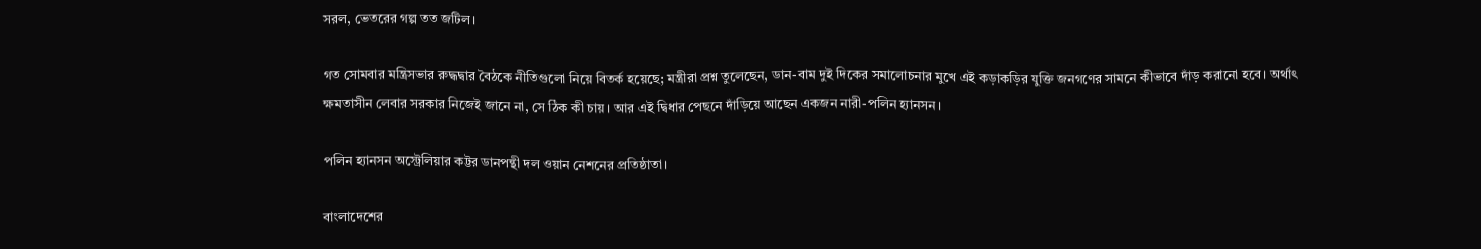সরল, ভেতরের গল্প তত জটিল।

গত সোমবার মন্ত্রিসভার রুদ্ধদ্বার বৈঠকে নীতিগুলো নিয়ে বিতর্ক হয়েছে; মন্ত্রীরা প্রশ্ন তুলেছেন, ডান-বাম দুই দিকের সমালোচনার মুখে এই কড়াকড়ির যুক্তি জনগণের সামনে কীভাবে দাঁড় করানো হবে। অর্থাৎ ক্ষমতাসীন লেবার সরকার নিজেই জানে না, সে ঠিক কী চায়। আর এই দ্বিধার পেছনে দাঁড়িয়ে আছেন একজন নারী-পলিন হ্যানসন।

পলিন হ্যানসন অস্ট্রেলিয়ার কট্টর ডানপন্থী দল ওয়ান নেশনের প্রতিষ্ঠাতা।

বাংলাদেশের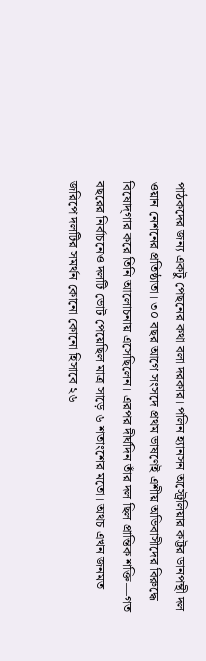পাঠকদের জন্য একটু পেছনের কথা বলা দরকার। পলিন হ্যানসন অস্ট্রেলিয়ার কট্টর ডানপন্থী দল ওয়ান নেশনের প্রতিষ্ঠাতা। ৩০ বছর আগে সংসদে প্রথম ভাষণেই এশীয় অভিবাসীদের বিরুদ্ধে বিষোদ্‌গার করে তিনি আলোচনায় এসেছিলেন। এরপর দীর্ঘদিন তাঁর দল ছিল প্রান্তিক শক্তি—গত বছরের নির্বাচনেও দলটি ভোট পেয়েছিল মাত্র সাড়ে ৬ শতাংশের মতো। অথচ এখন জনমত জরিপে দলটির সমর্থন কোনো কোনো হিসাবে ২৬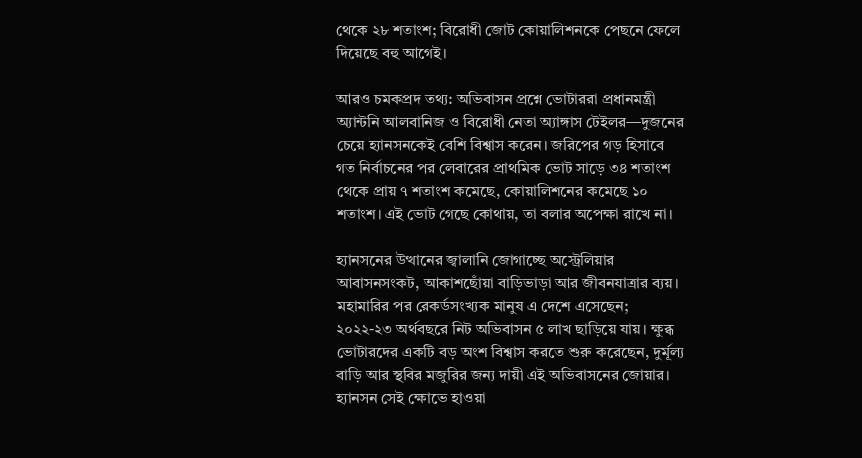থেকে ২৮ শতাংশ; বিরোধী জোট কোয়ালিশনকে পেছনে ফেলে দিয়েছে বহু আগেই।

আরও চমকপ্রদ তথ্য: অভিবাসন প্রশ্নে ভোটাররা প্রধানমন্ত্রী অ্যান্টনি আলবানিজ ও বিরোধী নেতা অ্যাঙ্গাস টেইলর—দুজনের চেয়ে হ্যানসনকেই বেশি বিশ্বাস করেন। জরিপের গড় হিসাবে গত নির্বাচনের পর লেবারের প্রাথমিক ভোট সাড়ে ৩৪ শতাংশ থেকে প্রায় ৭ শতাংশ কমেছে, কোয়ালিশনের কমেছে ১০ শতাংশ। এই ভোট গেছে কোথায়, তা বলার অপেক্ষা রাখে না।

হ্যানসনের উত্থানের জ্বালানি জোগাচ্ছে অস্ট্রেলিয়ার আবাসনসংকট, আকাশছোঁয়া বাড়িভাড়া আর জীবনযাত্রার ব্যয়। মহামারির পর রেকর্ডসংখ্যক মানুষ এ দেশে এসেছেন; ২০২২-২৩ অর্থবছরে নিট অভিবাসন ৫ লাখ ছাড়িয়ে যায়। ক্ষুব্ধ ভোটারদের একটি বড় অংশ বিশ্বাস করতে শুরু করেছেন, দুর্মূল্য বাড়ি আর স্থবির মজুরির জন্য দায়ী এই অভিবাসনের জোয়ার। হ্যানসন সেই ক্ষোভে হাওয়া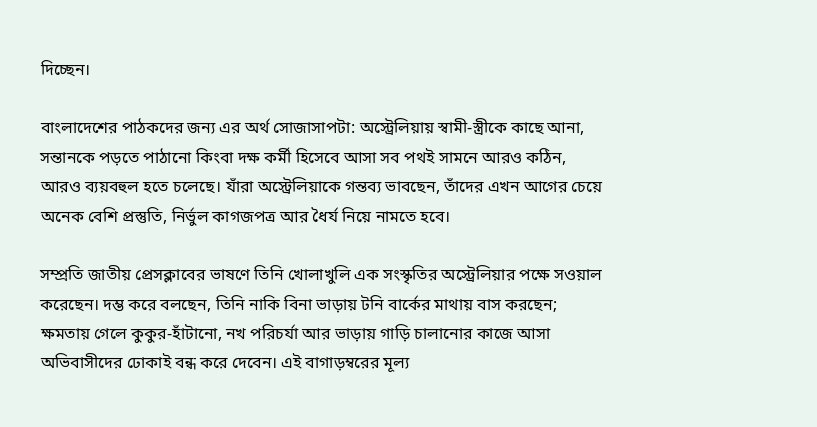দিচ্ছেন।

বাংলাদেশের পাঠকদের জন্য এর অর্থ সোজাসাপটা: অস্ট্রেলিয়ায় স্বামী-স্ত্রীকে কাছে আনা, সন্তানকে পড়তে পাঠানো কিংবা দক্ষ কর্মী হিসেবে আসা সব পথই সামনে আরও কঠিন, আরও ব্যয়বহুল হতে চলেছে। যাঁরা অস্ট্রেলিয়াকে গন্তব্য ভাবছেন, তাঁদের এখন আগের চেয়ে অনেক বেশি প্রস্তুতি, নির্ভুল কাগজপত্র আর ধৈর্য নিয়ে নামতে হবে।

সম্প্রতি জাতীয় প্রেসক্লাবের ভাষণে তিনি খোলাখুলি এক সংস্কৃতির অস্ট্রেলিয়ার পক্ষে সওয়াল করেছেন। দম্ভ করে বলছেন, তিনি নাকি বিনা ভাড়ায় টনি বার্কের মাথায় বাস করছেন; ক্ষমতায় গেলে কুকুর-হাঁটানো, নখ পরিচর্যা আর ভাড়ায় গাড়ি চালানোর কাজে আসা অভিবাসীদের ঢোকাই বন্ধ করে দেবেন। এই বাগাড়ম্বরের মূল্য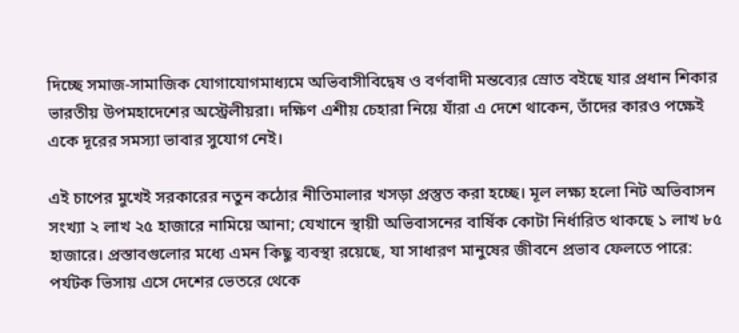দিচ্ছে সমাজ-সামাজিক যোগাযোগমাধ্যমে অভিবাসীবিদ্বেষ ও বর্ণবাদী মন্তব্যের স্রোত বইছে যার প্রধান শিকার ভারতীয় উপমহাদেশের অস্ট্রেলীয়রা। দক্ষিণ এশীয় চেহারা নিয়ে যাঁরা এ দেশে থাকেন, তাঁদের কারও পক্ষেই একে দূরের সমস্যা ভাবার সুযোগ নেই।

এই চাপের মুখেই সরকারের নতুন কঠোর নীতিমালার খসড়া প্রস্তুত করা হচ্ছে। মূল লক্ষ্য হলো নিট অভিবাসন সংখ্যা ২ লাখ ২৫ হাজারে নামিয়ে আনা; যেখানে স্থায়ী অভিবাসনের বার্ষিক কোটা নির্ধারিত থাকছে ১ লাখ ৮৫ হাজারে। প্রস্তাবগুলোর মধ্যে এমন কিছু ব্যবস্থা রয়েছে, যা সাধারণ মানুষের জীবনে প্রভাব ফেলতে পারে: পর্যটক ভিসায় এসে দেশের ভেতরে থেকে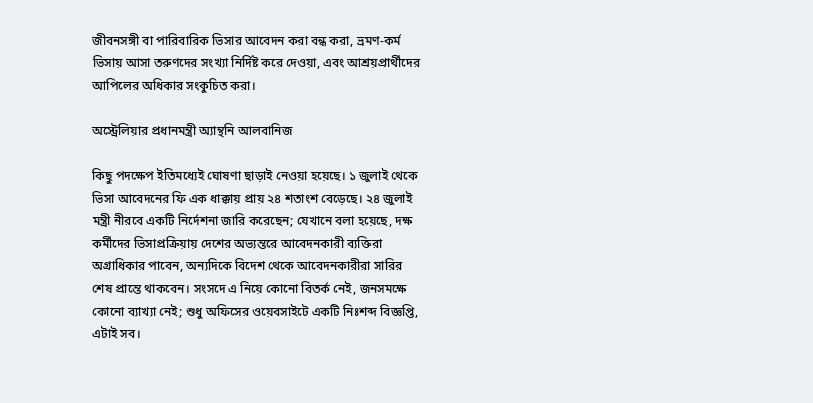জীবনসঙ্গী বা পারিবারিক ভিসার আবেদন করা বন্ধ করা, ভ্রমণ-কর্ম ভিসায় আসা তরুণদের সংখ্যা নির্দিষ্ট করে দেওয়া, এবং আশ্রয়প্রার্থীদের আপিলের অধিকার সংকুচিত করা।

অস্ট্রেলিয়ার প্রধানমন্ত্রী অ্যান্থনি আলবানিজ

কিছু পদক্ষেপ ইতিমধ্যেই ঘোষণা ছাড়াই নেওয়া হয়েছে। ১ জুলাই থেকে ভিসা আবেদনের ফি এক ধাক্কায় প্রায় ২৪ শতাংশ বেড়েছে। ২৪ জুলাই মন্ত্রী নীরবে একটি নির্দেশনা জারি করেছেন; যেখানে বলা হয়েছে, দক্ষ কর্মীদের ভিসাপ্রক্রিয়ায় দেশের অভ্যন্তরে আবেদনকারী ব্যক্তিরা অগ্রাধিকার পাবেন, অন্যদিকে বিদেশ থেকে আবেদনকারীরা সারির শেষ প্রান্তে থাকবেন। সংসদে এ নিয়ে কোনো বিতর্ক নেই, জনসমক্ষে কোনো ব্যাখ্যা নেই; শুধু অফিসের ওয়েবসাইটে একটি নিঃশব্দ বিজ্ঞপ্তি, এটাই সব।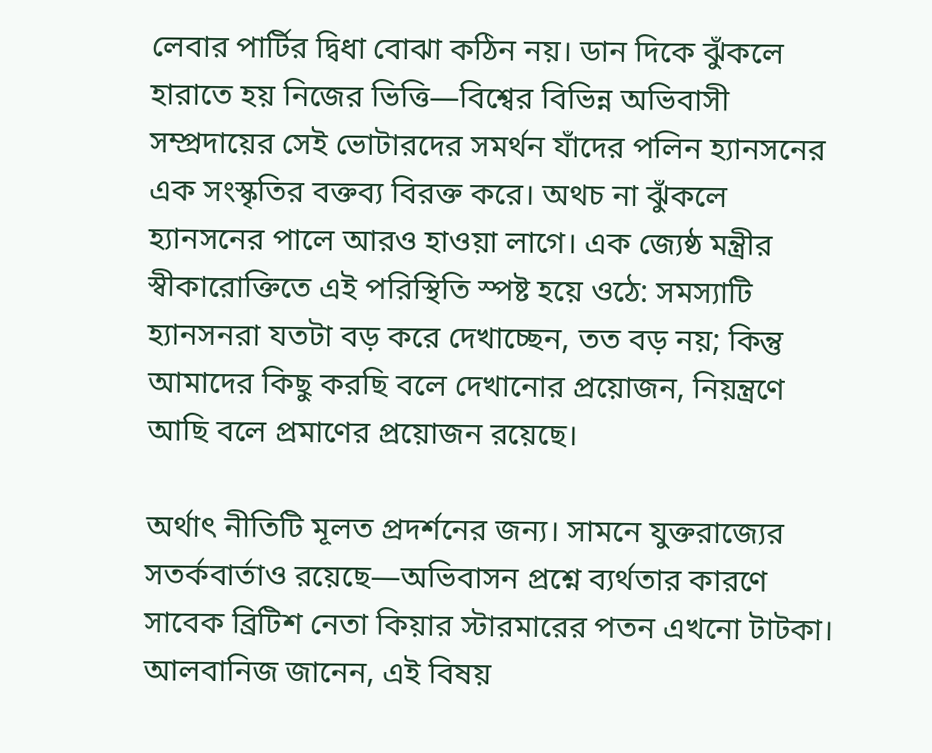লেবার পার্টির দ্বিধা বোঝা কঠিন নয়। ডান দিকে ঝুঁকলে হারাতে হয় নিজের ভিত্তি—বিশ্বের বিভিন্ন অভিবাসী সম্প্রদায়ের সেই ভোটারদের সমর্থন যাঁদের পলিন হ্যানসনের এক সংস্কৃতির বক্তব্য বিরক্ত করে। অথচ না ঝুঁকলে হ্যানসনের পালে আরও হাওয়া লাগে। এক জ্যেষ্ঠ মন্ত্রীর স্বীকারোক্তিতে এই পরিস্থিতি স্পষ্ট হয়ে ওঠে: সমস্যাটি হ্যানসনরা যতটা বড় করে দেখাচ্ছেন, তত বড় নয়; কিন্তু আমাদের কিছু করছি বলে দেখানোর প্রয়োজন, নিয়ন্ত্রণে আছি বলে প্রমাণের প্রয়োজন রয়েছে।

অর্থাৎ নীতিটি মূলত প্রদর্শনের জন্য। সামনে যুক্তরাজ্যের সতর্কবার্তাও রয়েছে—অভিবাসন প্রশ্নে ব্যর্থতার কারণে সাবেক ব্রিটিশ নেতা কিয়ার স্টারমারের পতন এখনো টাটকা। আলবানিজ জানেন, এই বিষয়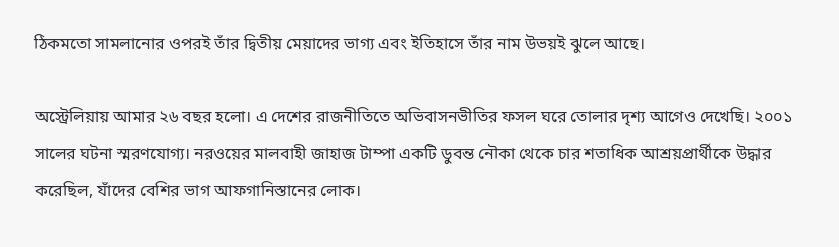ঠিকমতো সামলানোর ওপরই তাঁর দ্বিতীয় মেয়াদের ভাগ্য এবং ইতিহাসে তাঁর নাম উভয়ই ঝুলে আছে।

অস্ট্রেলিয়ায় আমার ২৬ বছর হলো। এ দেশের রাজনীতিতে অভিবাসনভীতির ফসল ঘরে তোলার দৃশ্য আগেও দেখেছি। ২০০১ সালের ঘটনা স্মরণযোগ্য। নরওয়ের মালবাহী জাহাজ টাম্পা একটি ডুবন্ত নৌকা থেকে চার শতাধিক আশ্রয়প্রার্থীকে উদ্ধার করেছিল, যাঁদের বেশির ভাগ আফগানিস্তানের লোক।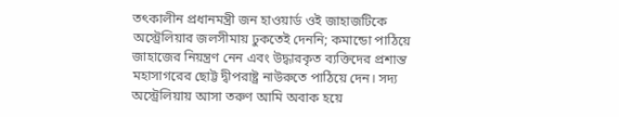তৎকালীন প্রধানমন্ত্রী জন হাওয়ার্ড ওই জাহাজটিকে অস্ট্রেলিয়ার জলসীমায় ঢুকতেই দেননি; কমান্ডো পাঠিয়ে জাহাজের নিয়ন্ত্রণ নেন এবং উদ্ধারকৃত ব্যক্তিদের প্রশান্ত মহাসাগরের ছোট্ট দ্বীপরাষ্ট্র নাউরুতে পাঠিয়ে দেন। সদ্য অস্ট্রেলিয়ায় আসা তরুণ আমি অবাক হয়ে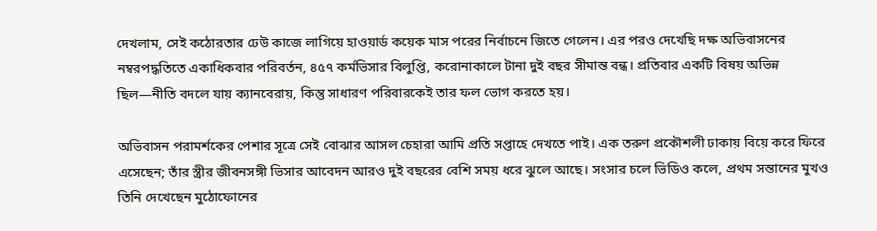দেখলাম, সেই কঠোরতার ঢেউ কাজে লাগিয়ে হাওয়ার্ড কয়েক মাস পরের নির্বাচনে জিতে গেলেন। এর পরও দেখেছি দক্ষ অভিবাসনের নম্বরপদ্ধতিতে একাধিকবার পরিবর্তন, ৪৫৭ কর্মভিসার বিলুপ্তি, করোনাকালে টানা দুই বছর সীমান্ত বন্ধ। প্রতিবার একটি বিষয় অভিন্ন ছিল—নীতি বদলে যায় ক্যানবেরায়, কিন্তু সাধারণ পরিবারকেই তার ফল ভোগ করতে হয়।

অভিবাসন পরামর্শকের পেশার সূত্রে সেই বোঝার আসল চেহারা আমি প্রতি সপ্তাহে দেখতে পাই। এক তরুণ প্রকৌশলী ঢাকায় বিয়ে করে ফিরে এসেছেন; তাঁর স্ত্রীর জীবনসঙ্গী ভিসার আবেদন আরও দুই বছরের বেশি সময় ধরে ঝুলে আছে। সংসার চলে ভিডিও কলে, প্রথম সন্তানের মুখও তিনি দেখেছেন মুঠোফোনের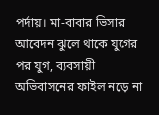পর্দায়। মা-বাবার ভিসার আবেদন ঝুলে থাকে যুগের পর যুগ, ব্যবসায়ী অভিবাসনের ফাইল নড়ে না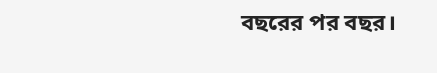বছরের পর বছর।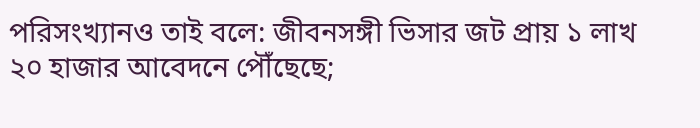পরিসংখ্যানও তাই বলে: জীবনসঙ্গী ভিসার জট প্রায় ১ লাখ ২০ হাজার আবেদনে পৌঁছেছে;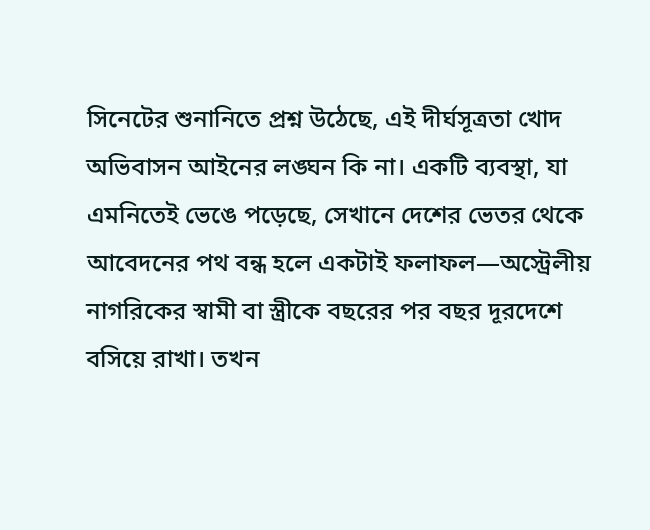সিনেটের শুনানিতে প্রশ্ন উঠেছে, এই দীর্ঘসূত্রতা খোদ অভিবাসন আইনের লঙ্ঘন কি না। একটি ব্যবস্থা, যা এমনিতেই ভেঙে পড়েছে, সেখানে দেশের ভেতর থেকে আবেদনের পথ বন্ধ হলে একটাই ফলাফল—অস্ট্রেলীয় নাগরিকের স্বামী বা স্ত্রীকে বছরের পর বছর দূরদেশে বসিয়ে রাখা। তখন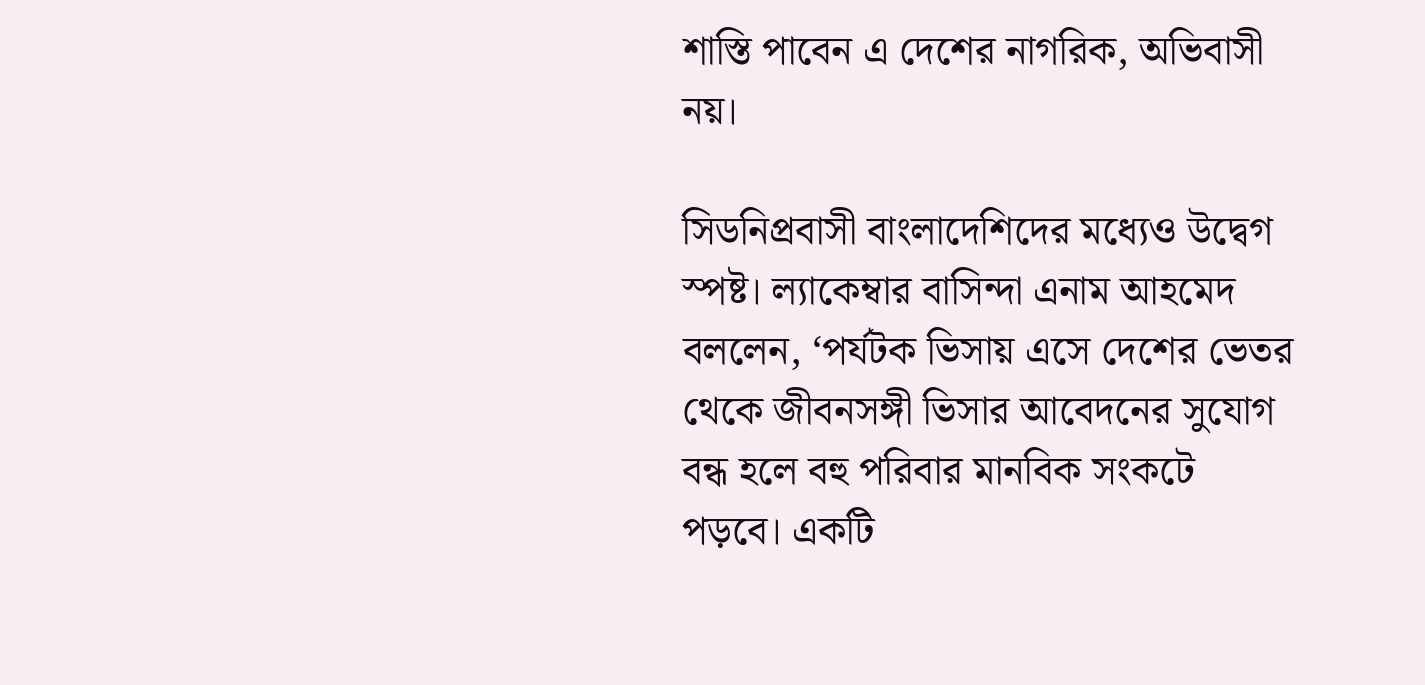শাস্তি পাবেন এ দেশের নাগরিক, অভিবাসী নয়।

সিডনিপ্রবাসী বাংলাদেশিদের মধ্যেও উদ্বেগ স্পষ্ট। ল্যাকেম্বার বাসিন্দা এনাম আহমেদ বললেন, ‘পর্যটক ভিসায় এসে দেশের ভেতর থেকে জীবনসঙ্গী ভিসার আবেদনের সুযোগ বন্ধ হলে বহু পরিবার মানবিক সংকটে পড়বে। একটি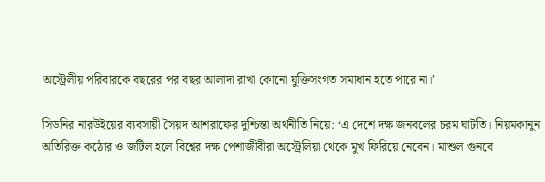অস্ট্রেলীয় পরিবারকে বছরের পর বছর আলাদা রাখা কোনো যুক্তিসংগত সমাধান হতে পারে না।’

সিডনির নারউইয়ের ব্যবসায়ী সৈয়দ আশরাফের দুশ্চিন্তা অর্থনীতি নিয়ে: ‘এ দেশে দক্ষ জনবলের চরম ঘাটতি। নিয়মকানুন অতিরিক্ত কঠোর ও জটিল হলে বিশ্বের দক্ষ পেশাজীবীরা অস্ট্রেলিয়া থেকে মুখ ফিরিয়ে নেবেন। মাশুল গুনবে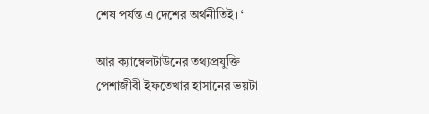শেষ পর্যন্ত এ দেশের অর্থনীতিই। ‘

আর ক্যাম্বেলটাউনের তথ্যপ্রযুক্তি পেশাজীবী ইফতেখার হাসানের ভয়টা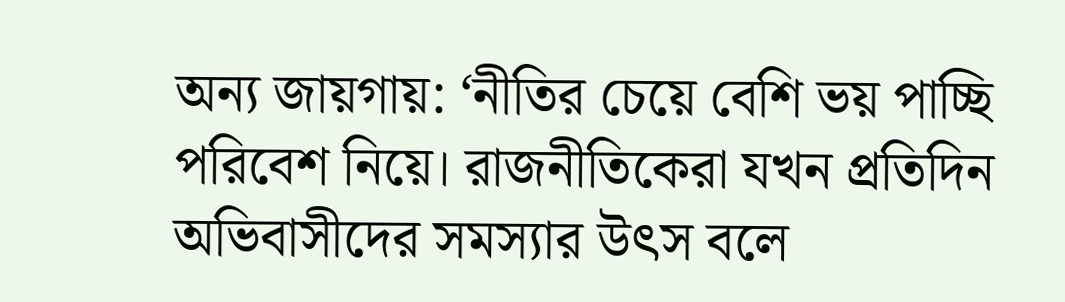অন্য জায়গায়: ‘নীতির চেয়ে বেশি ভয় পাচ্ছি পরিবেশ নিয়ে। রাজনীতিকেরা যখন প্রতিদিন অভিবাসীদের সমস্যার উৎস বলে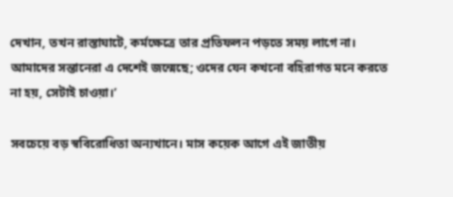দেখান, তখন রাস্তাঘাটে, কর্মক্ষেত্রে তার প্রতিফলন পড়তে সময় লাগে না। আমাদের সন্তানেরা এ দেশেই জন্মেছে; ওদের যেন কখনো বহিরাগত মনে করতে না হয়, সেটাই চাওয়া।’

সবচেয়ে বড় স্ববিরোধিতা অন্যখানে। মাস কয়েক আগে এই জাতীয়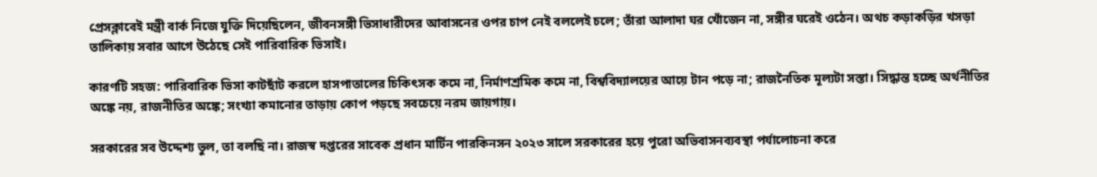প্রেসক্লাবেই মন্ত্রী বার্ক নিজে যুক্তি দিয়েছিলেন, জীবনসঙ্গী ভিসাধারীদের আবাসনের ওপর চাপ নেই বললেই চলে; তাঁরা আলাদা ঘর খোঁজেন না, সঙ্গীর ঘরেই ওঠেন। অথচ কড়াকড়ির খসড়া তালিকায় সবার আগে উঠেছে সেই পারিবারিক ভিসাই।

কারণটি সহজ: পারিবারিক ভিসা কাটছাঁট করলে হাসপাতালের চিকিৎসক কমে না, নির্মাণশ্রমিক কমে না, বিশ্ববিদ্যালয়ের আয়ে টান পড়ে না; রাজনৈতিক মূল্যটা সস্তা। সিদ্ধান্ত হচ্ছে অর্থনীতির অঙ্কে নয়, রাজনীতির অঙ্কে; সংখ্যা কমানোর তাড়ায় কোপ পড়ছে সবচেয়ে নরম জায়গায়।

সরকারের সব উদ্দেশ্য ভুল, তা বলছি না। রাজস্ব দপ্তরের সাবেক প্রধান মার্টিন পারকিনসন ২০২৩ সালে সরকারের হয়ে পুরো অভিবাসনব্যবস্থা পর্যালোচনা করে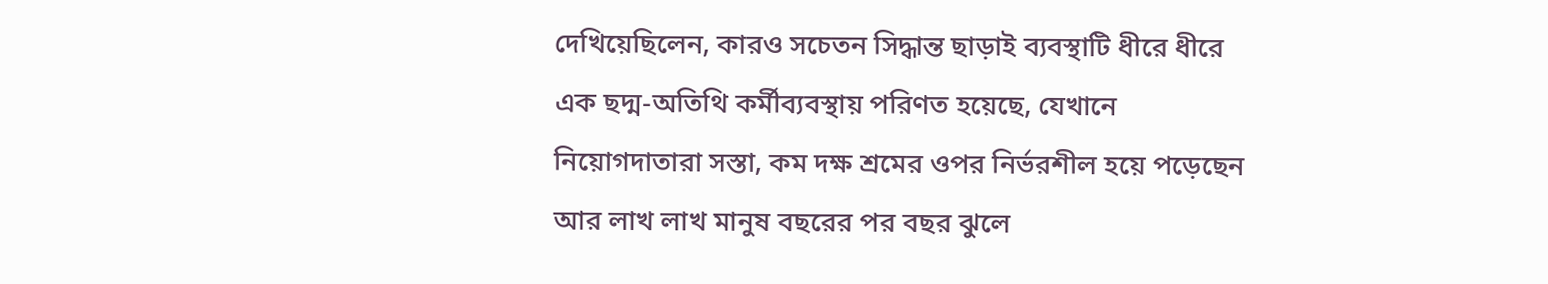দেখিয়েছিলেন, কারও সচেতন সিদ্ধান্ত ছাড়াই ব্যবস্থাটি ধীরে ধীরে এক ছদ্ম-অতিথি কর্মীব্যবস্থায় পরিণত হয়েছে, যেখানে নিয়োগদাতারা সস্তা, কম দক্ষ শ্রমের ওপর নির্ভরশীল হয়ে পড়েছেন আর লাখ লাখ মানুষ বছরের পর বছর ঝুলে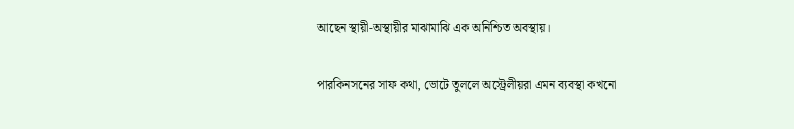আছেন স্থায়ী-অস্থায়ীর মাঝামাঝি এক অনিশ্চিত অবস্থায়।

পারকিনসনের সাফ কথা, ভোটে তুললে অস্ট্রেলীয়রা এমন ব্যবস্থা কখনো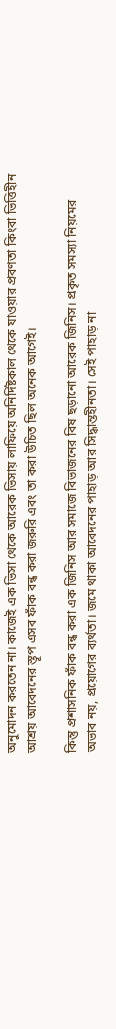অনুমোদন করতেন না। কাজেই এক ভিসা থেকে আরেক ভিসায় লাফিয়ে অনির্দিষ্টকাল থেকে যাওয়ার প্রবণতা কিংবা ভিত্তিহীন আশ্রয় আবেদনের স্তূপ এসব ফাঁক বন্ধ করা জরুরি এবং তা করা উচিত ছিল অনেক আগেই।

কিন্তু প্রশাসনিক ফাঁক বন্ধ করা এক জিনিস আর সমাজে বিভাজনের বিষ ছড়ানো আরেক জিনিস। প্রকৃত সমস্যা নিয়মের অভাব নয়, প্রয়োগের ব্যর্থতা। জমে থাকা আবেদনের পাহাড় আর সিদ্ধান্তহীনতা। সেই পাহাড় না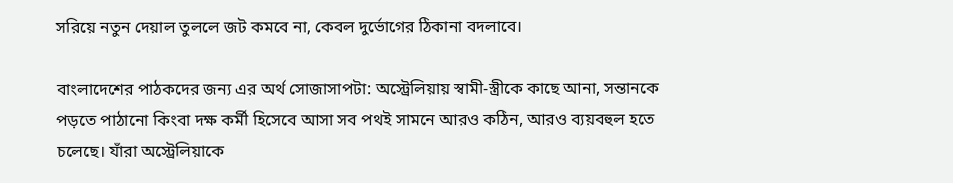সরিয়ে নতুন দেয়াল তুললে জট কমবে না, কেবল দুর্ভোগের ঠিকানা বদলাবে।

বাংলাদেশের পাঠকদের জন্য এর অর্থ সোজাসাপটা: অস্ট্রেলিয়ায় স্বামী-স্ত্রীকে কাছে আনা, সন্তানকে পড়তে পাঠানো কিংবা দক্ষ কর্মী হিসেবে আসা সব পথই সামনে আরও কঠিন, আরও ব্যয়বহুল হতে চলেছে। যাঁরা অস্ট্রেলিয়াকে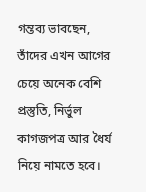গন্তব্য ভাবছেন, তাঁদের এখন আগের চেয়ে অনেক বেশি প্রস্তুতি, নির্ভুল কাগজপত্র আর ধৈর্য নিয়ে নামতে হবে।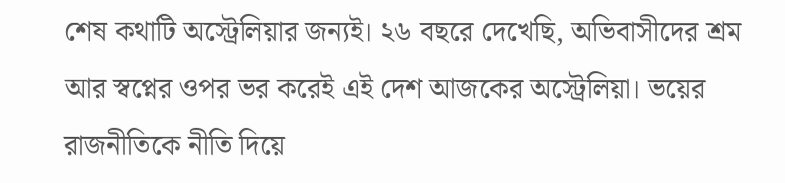শেষ কথাটি অস্ট্রেলিয়ার জন্যই। ২৬ বছরে দেখেছি, অভিবাসীদের শ্রম আর স্বপ্নের ওপর ভর করেই এই দেশ আজকের অস্ট্রেলিয়া। ভয়ের রাজনীতিকে নীতি দিয়ে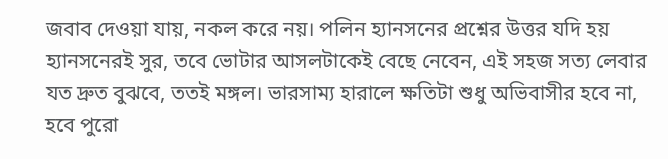জবাব দেওয়া যায়, নকল করে নয়। পলিন হ্যানসনের প্রশ্নের উত্তর যদি হয় হ্যানসনেরই সুর, তবে ভোটার আসলটাকেই বেছে নেবেন, এই সহজ সত্য লেবার যত দ্রুত বুঝবে, ততই মঙ্গল। ভারসাম্য হারালে ক্ষতিটা শুধু অভিবাসীর হবে না, হবে পুরো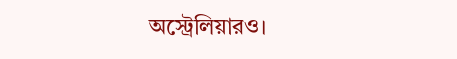অস্ট্রেলিয়ারও।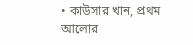• কাউসার খান, প্রথম আলোর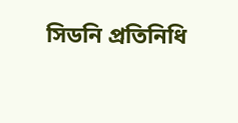সিডনি প্রতিনিধি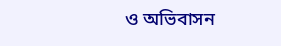ও অভিবাসন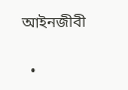আইনজীবী

  •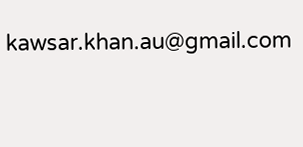kawsar.khan.au@gmail.com